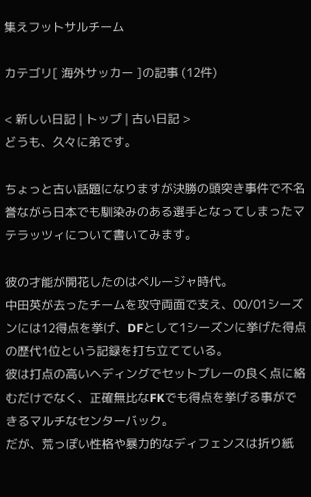集えフットサルチーム

カテゴリ[ 海外サッカー ]の記事 (12件)

< 新しい日記 | トップ | 古い日記 >
どうも、久々に弟です。

ちょっと古い話題になりますが決勝の頭突き事件で不名誉ながら日本でも馴染みのある選手となってしまったマテラッツィについて書いてみます。

彼の才能が開花したのはペルージャ時代。
中田英が去ったチームを攻守両面で支え、00/01シーズンには12得点を挙げ、DFとして1シーズンに挙げた得点の歴代1位という記録を打ち立てている。
彼は打点の高いヘディングでセットプレーの良く点に絡むだけでなく、正確無比なFKでも得点を挙げる事ができるマルチなセンターバック。
だが、荒っぽい性格や暴力的なディフェンスは折り紙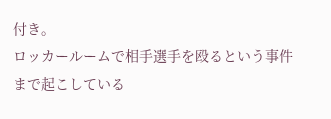付き。
ロッカールームで相手選手を殴るという事件まで起こしている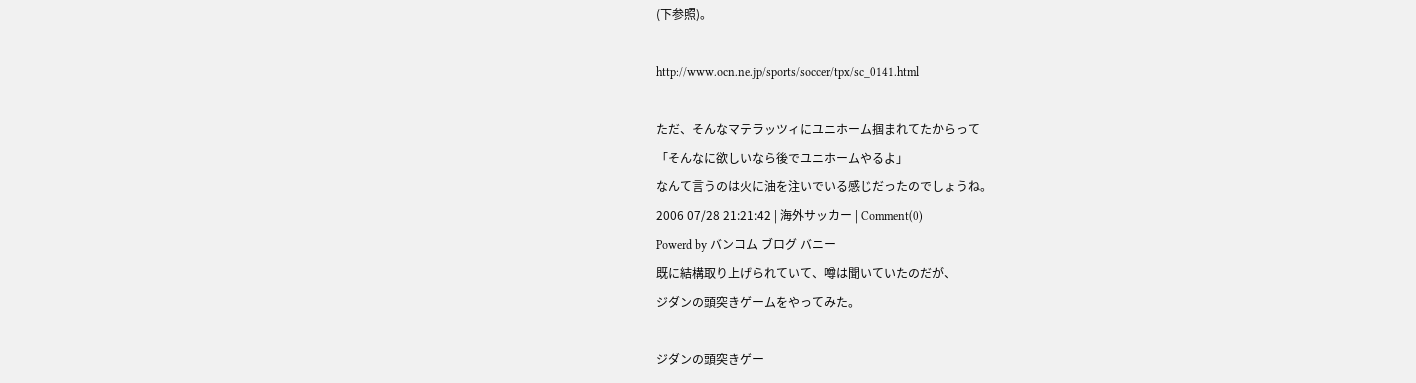(下参照)。

http://www.ocn.ne.jp/sports/soccer/tpx/sc_0141.html

ただ、そんなマテラッツィにユニホーム掴まれてたからって
「そんなに欲しいなら後でユニホームやるよ」
なんて言うのは火に油を注いでいる感じだったのでしょうね。
2006 07/28 21:21:42 | 海外サッカー | Comment(0)
Powerd by バンコム ブログ バニー
既に結構取り上げられていて、噂は聞いていたのだが、
ジダンの頭突きゲームをやってみた。

ジダンの頭突きゲー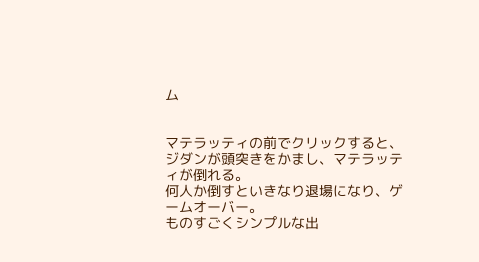ム


マテラッティの前でクリックすると、
ジダンが頭突きをかまし、マテラッティが倒れる。
何人か倒すといきなり退場になり、ゲームオーバー。
ものすごくシンプルな出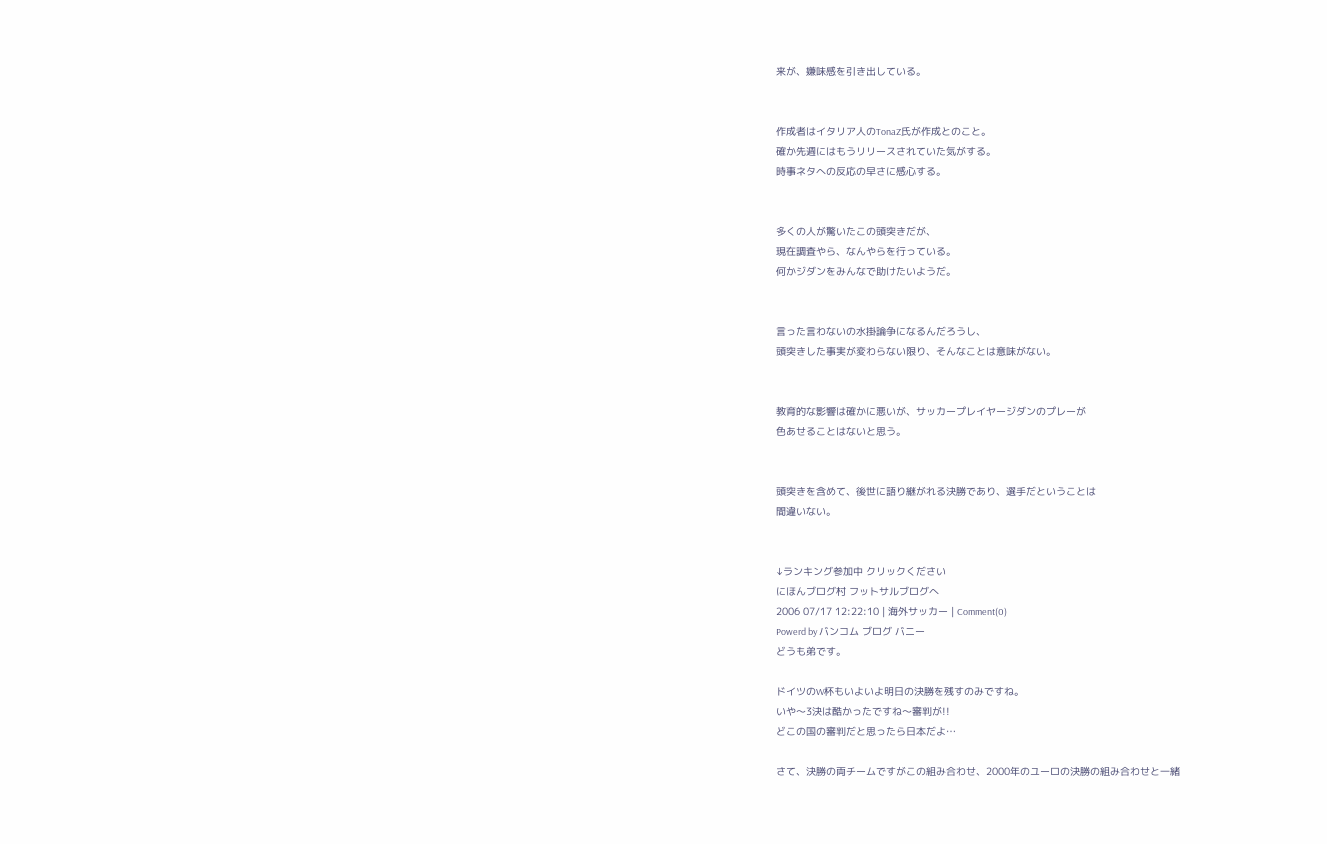来が、嫌味感を引き出している。


作成者はイタリア人のTonaZ氏が作成とのこと。
確か先週にはもうリリースされていた気がする。
時事ネタへの反応の早さに感心する。


多くの人が驚いたこの頭突きだが、
現在調査やら、なんやらを行っている。
何かジダンをみんなで助けたいようだ。


言った言わないの水掛論争になるんだろうし、
頭突きした事実が変わらない限り、そんなことは意味がない。


教育的な影響は確かに悪いが、サッカープレイヤージダンのプレーが
色あせることはないと思う。


頭突きを含めて、後世に語り継がれる決勝であり、選手だということは
間違いない。


↓ランキング参加中 クリックください
にほんブログ村 フットサルブログへ
2006 07/17 12:22:10 | 海外サッカー | Comment(0)
Powerd by バンコム ブログ バニー
どうも弟です。

ドイツのW杯もいよいよ明日の決勝を残すのみですね。
いや〜3決は酷かったですね〜審判が!!
どこの国の審判だと思ったら日本だよ…

さて、決勝の両チームですがこの組み合わせ、2000年のユーロの決勝の組み合わせと一緒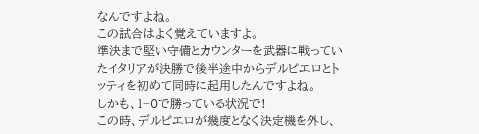なんですよね。
この試合はよく覚えていますよ。
準決まで堅い守備とカウンターを武器に戦っていたイタリアが決勝で後半途中からデルピエロとトッティを初めて同時に起用したんですよね。
しかも、1−0で勝っている状況で!
この時、デルピエロが幾度となく決定機を外し、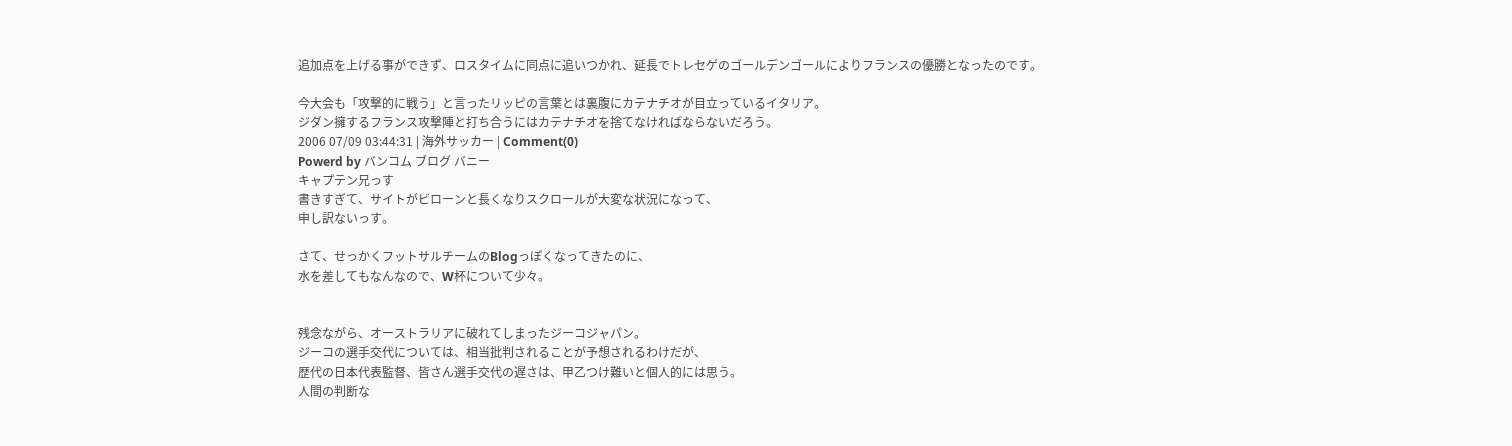追加点を上げる事ができず、ロスタイムに同点に追いつかれ、延長でトレセゲのゴールデンゴールによりフランスの優勝となったのです。

今大会も「攻撃的に戦う」と言ったリッピの言葉とは裏腹にカテナチオが目立っているイタリア。
ジダン擁するフランス攻撃陣と打ち合うにはカテナチオを捨てなければならないだろう。
2006 07/09 03:44:31 | 海外サッカー | Comment(0)
Powerd by バンコム ブログ バニー
キャプテン兄っす
書きすぎて、サイトがビローンと長くなりスクロールが大変な状況になって、
申し訳ないっす。

さて、せっかくフットサルチームのBlogっぽくなってきたのに、
水を差してもなんなので、W杯について少々。


残念ながら、オーストラリアに破れてしまったジーコジャパン。
ジーコの選手交代については、相当批判されることが予想されるわけだが、
歴代の日本代表監督、皆さん選手交代の遅さは、甲乙つけ難いと個人的には思う。
人間の判断な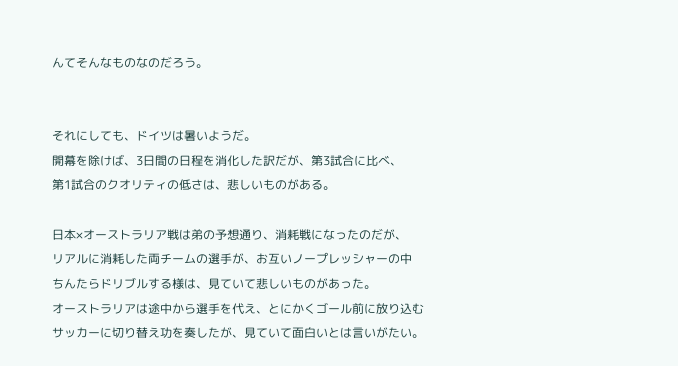んてそんなものなのだろう。


それにしても、ドイツは暑いようだ。
開幕を除けば、3日間の日程を消化した訳だが、第3試合に比べ、
第1試合のクオリティの低さは、悲しいものがある。

日本×オーストラリア戦は弟の予想通り、消耗戦になったのだが、
リアルに消耗した両チームの選手が、お互いノープレッシャーの中
ちんたらドリブルする様は、見ていて悲しいものがあった。
オーストラリアは途中から選手を代え、とにかくゴール前に放り込む
サッカーに切り替え功を奏したが、見ていて面白いとは言いがたい。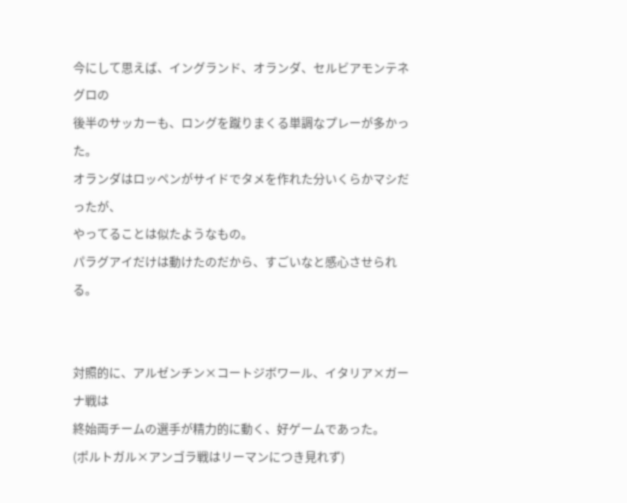今にして思えば、イングランド、オランダ、セルビアモンテネグロの
後半のサッカーも、ロングを蹴りまくる単調なプレーが多かった。
オランダはロッペンがサイドでタメを作れた分いくらかマシだったが、
やってることは似たようなもの。
パラグアイだけは動けたのだから、すごいなと感心させられる。


対照的に、アルゼンチン×コートジボワール、イタリア×ガーナ戦は
終始両チームの選手が精力的に動く、好ゲームであった。
(ポルトガル×アンゴラ戦はリーマンにつき見れず)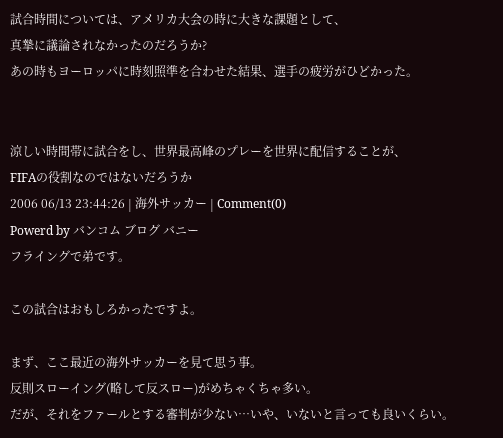試合時間については、アメリカ大会の時に大きな課題として、
真摯に議論されなかったのだろうか?
あの時もヨーロッパに時刻照準を合わせた結果、選手の疲労がひどかった。


涼しい時間帯に試合をし、世界最高峰のプレーを世界に配信することが、
FIFAの役割なのではないだろうか
2006 06/13 23:44:26 | 海外サッカー | Comment(0)
Powerd by バンコム ブログ バニー
フライングで弟です。

この試合はおもしろかったですよ。

まず、ここ最近の海外サッカーを見て思う事。
反則スローイング(略して反スロー)がめちゃくちゃ多い。
だが、それをファールとする審判が少ない…いや、いないと言っても良いくらい。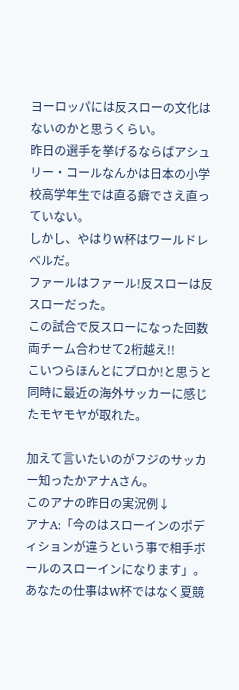ヨーロッパには反スローの文化はないのかと思うくらい。
昨日の選手を挙げるならばアシュリー・コールなんかは日本の小学校高学年生では直る癖でさえ直っていない。
しかし、やはりW杯はワールドレベルだ。
ファールはファール!反スローは反スローだった。
この試合で反スローになった回数両チーム合わせて2桁越え!!
こいつらほんとにプロか!と思うと同時に最近の海外サッカーに感じたモヤモヤが取れた。

加えて言いたいのがフジのサッカー知ったかアナAさん。
このアナの昨日の実況例↓
アナA:「今のはスローインのポディションが違うという事で相手ボールのスローインになります」。
あなたの仕事はW杯ではなく夏競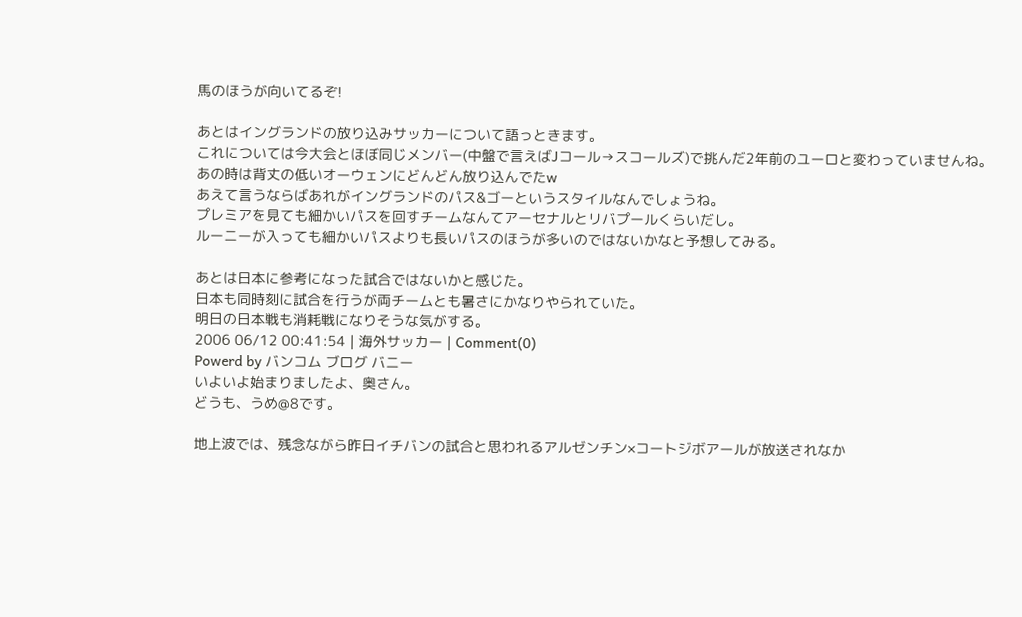馬のほうが向いてるぞ!

あとはイングランドの放り込みサッカーについて語っときます。
これについては今大会とほぼ同じメンバー(中盤で言えばJコール→スコールズ)で挑んだ2年前のユーロと変わっていませんね。
あの時は背丈の低いオーウェンにどんどん放り込んでたw
あえて言うならばあれがイングランドのパス&ゴーというスタイルなんでしょうね。
プレミアを見ても細かいパスを回すチームなんてアーセナルとリバプールくらいだし。
ルーニーが入っても細かいパスよりも長いパスのほうが多いのではないかなと予想してみる。

あとは日本に参考になった試合ではないかと感じた。
日本も同時刻に試合を行うが両チームとも暑さにかなりやられていた。
明日の日本戦も消耗戦になりそうな気がする。
2006 06/12 00:41:54 | 海外サッカー | Comment(0)
Powerd by バンコム ブログ バニー
いよいよ始まりましたよ、奥さん。
どうも、うめ@8です。

地上波では、残念ながら昨日イチバンの試合と思われるアルゼンチン×コートジボアールが放送されなか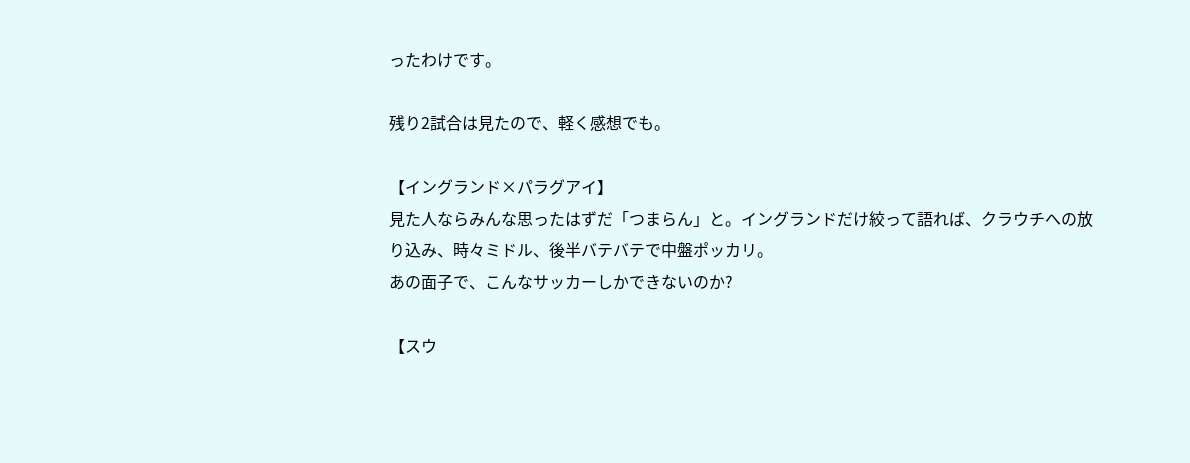ったわけです。

残り2試合は見たので、軽く感想でも。

【イングランド×パラグアイ】
見た人ならみんな思ったはずだ「つまらん」と。イングランドだけ絞って語れば、クラウチへの放り込み、時々ミドル、後半バテバテで中盤ポッカリ。
あの面子で、こんなサッカーしかできないのか?

【スウ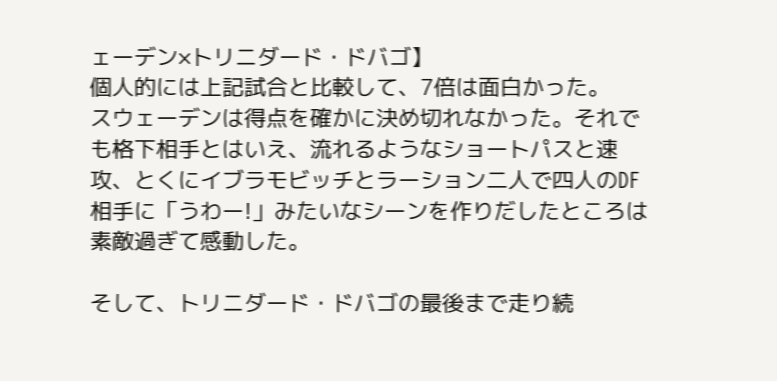ェーデン×トリニダード・ドバゴ】
個人的には上記試合と比較して、7倍は面白かった。
スウェーデンは得点を確かに決め切れなかった。それでも格下相手とはいえ、流れるようなショートパスと速攻、とくにイブラモビッチとラーション二人で四人のDF相手に「うわー!」みたいなシーンを作りだしたところは素敵過ぎて感動した。

そして、トリニダード・ドバゴの最後まで走り続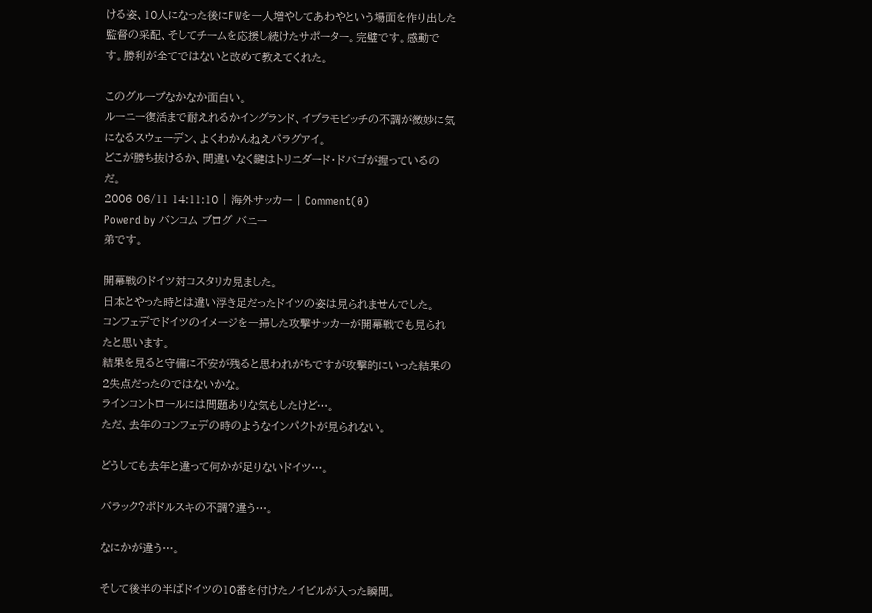ける姿、10人になった後にFWを一人増やしてあわやという場面を作り出した監督の采配、そしてチームを応援し続けたサポーター。完璧です。感動です。勝利が全てではないと改めて教えてくれた。

このグループなかなか面白い。
ルーニー復活まで耐えれるかイングランド、イブラモビッチの不調が微妙に気になるスウェーデン、よくわかんねえパラグアイ。
どこが勝ち抜けるか、間違いなく鍵はトリニダード・ドバゴが握っているのだ。
2006 06/11 14:11:10 | 海外サッカー | Comment(0)
Powerd by バンコム ブログ バニー
弟です。

開幕戦のドイツ対コスタリカ見ました。
日本とやった時とは違い浮き足だったドイツの姿は見られませんでした。
コンフェデでドイツのイメージを一掃した攻撃サッカーが開幕戦でも見られたと思います。
結果を見ると守備に不安が残ると思われがちですが攻撃的にいった結果の2失点だったのではないかな。
ラインコントロールには問題ありな気もしたけど…。
ただ、去年のコンフェデの時のようなインパクトが見られない。

どうしても去年と違って何かが足りないドイツ…。

バラック?ポドルスキの不調?違う…。

なにかが違う…。

そして後半の半ばドイツの10番を付けたノイビルが入った瞬間。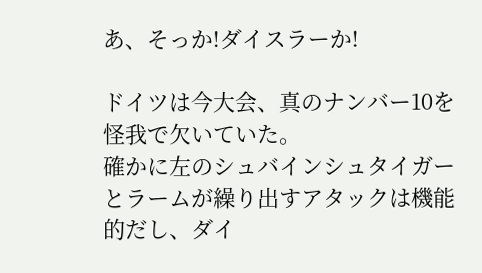あ、そっか!ダイスラーか!

ドイツは今大会、真のナンバー10を怪我で欠いていた。
確かに左のシュバインシュタイガーとラームが繰り出すアタックは機能的だし、ダイ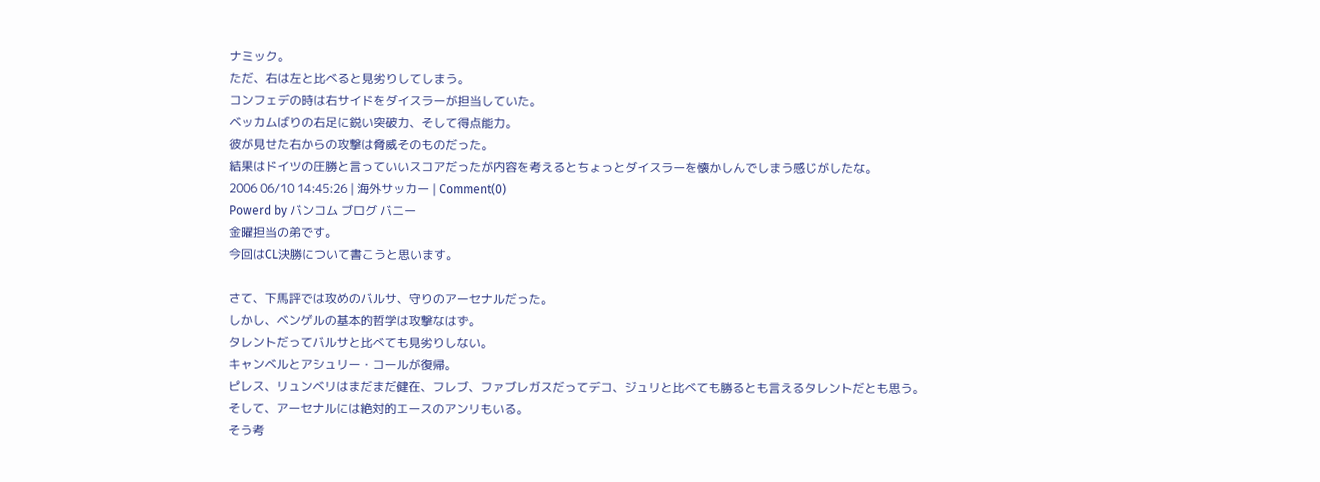ナミック。
ただ、右は左と比べると見劣りしてしまう。
コンフェデの時は右サイドをダイスラーが担当していた。
ベッカムばりの右足に鋭い突破力、そして得点能力。
彼が見せた右からの攻撃は脅威そのものだった。
結果はドイツの圧勝と言っていいスコアだったが内容を考えるとちょっとダイスラーを懐かしんでしまう感じがしたな。
2006 06/10 14:45:26 | 海外サッカー | Comment(0)
Powerd by バンコム ブログ バニー
金曜担当の弟です。
今回はCL決勝について書こうと思います。

さて、下馬評では攻めのバルサ、守りのアーセナルだった。
しかし、ベンゲルの基本的哲学は攻撃なはず。
タレントだってバルサと比べても見劣りしない。
キャンベルとアシュリー・コールが復帰。
ピレス、リュンベリはまだまだ健在、フレブ、ファブレガスだってデコ、ジュリと比べても勝るとも言えるタレントだとも思う。
そして、アーセナルには絶対的エースのアンリもいる。
そう考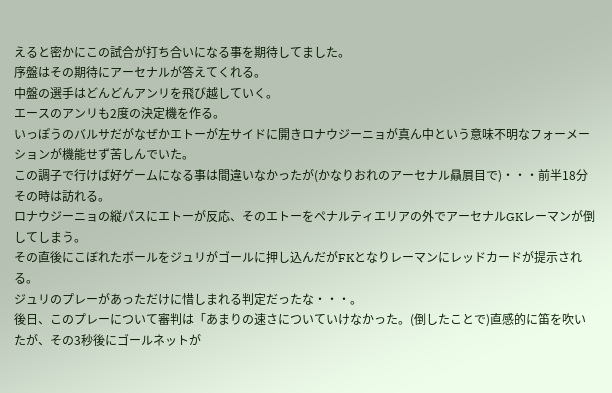えると密かにこの試合が打ち合いになる事を期待してました。
序盤はその期待にアーセナルが答えてくれる。
中盤の選手はどんどんアンリを飛び越していく。
エースのアンリも2度の決定機を作る。
いっぽうのバルサだがなぜかエトーが左サイドに開きロナウジーニョが真ん中という意味不明なフォーメーションが機能せず苦しんでいた。
この調子で行けば好ゲームになる事は間違いなかったが(かなりおれのアーセナル贔屓目で)・・・前半18分その時は訪れる。
ロナウジーニョの縦パスにエトーが反応、そのエトーをペナルティエリアの外でアーセナルGKレーマンが倒してしまう。
その直後にこぼれたボールをジュリがゴールに押し込んだがFKとなりレーマンにレッドカードが提示される。
ジュリのプレーがあっただけに惜しまれる判定だったな・・・。
後日、このプレーについて審判は「あまりの速さについていけなかった。(倒したことで)直感的に笛を吹いたが、その3秒後にゴールネットが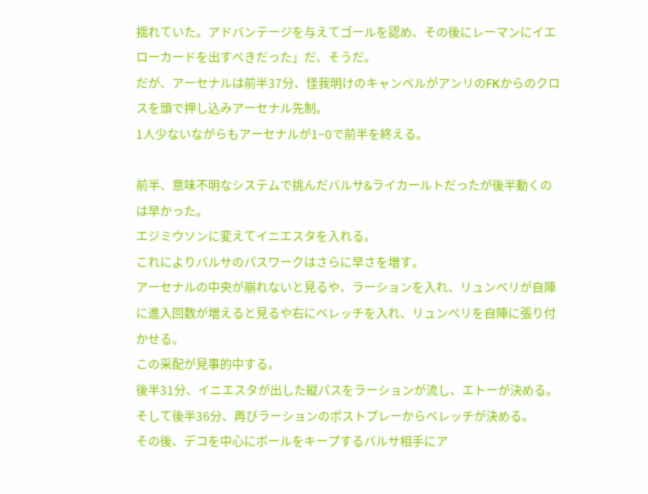揺れていた。アドバンテージを与えてゴールを認め、その後にレーマンにイエローカードを出すべきだった」だ、そうだ。
だが、アーセナルは前半37分、怪我明けのキャンベルがアンリのFKからのクロスを頭で押し込みアーセナル先制。
1人少ないながらもアーセナルが1−0で前半を終える。

前半、意味不明なシステムで挑んだバルサ&ライカールトだったが後半動くのは早かった。
エジミウソンに変えてイニエスタを入れる。
これによりバルサのパスワークはさらに早さを増す。
アーセナルの中央が崩れないと見るや、ラーションを入れ、リュンベリが自陣に進入回数が増えると見るや右にベレッチを入れ、リュンベリを自陣に張り付かせる。
この采配が見事的中する。
後半31分、イニエスタが出した縦パスをラーションが流し、エトーが決める。
そして後半36分、再びラーションのポストプレーからベレッチが決める。
その後、デコを中心にボールをキープするバルサ相手にア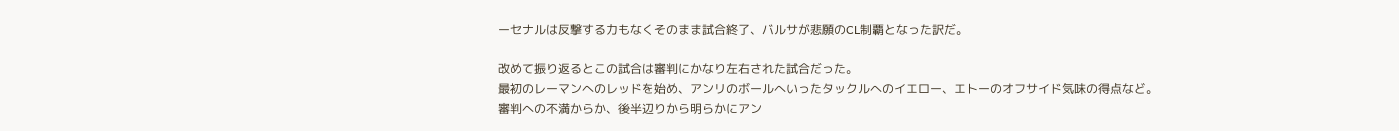ーセナルは反撃する力もなくそのまま試合終了、バルサが悲願のCL制覇となった訳だ。

改めて振り返るとこの試合は審判にかなり左右された試合だった。
最初のレーマンへのレッドを始め、アンリのボールへいったタックルへのイエロー、エトーのオフサイド気味の得点など。
審判への不満からか、後半辺りから明らかにアン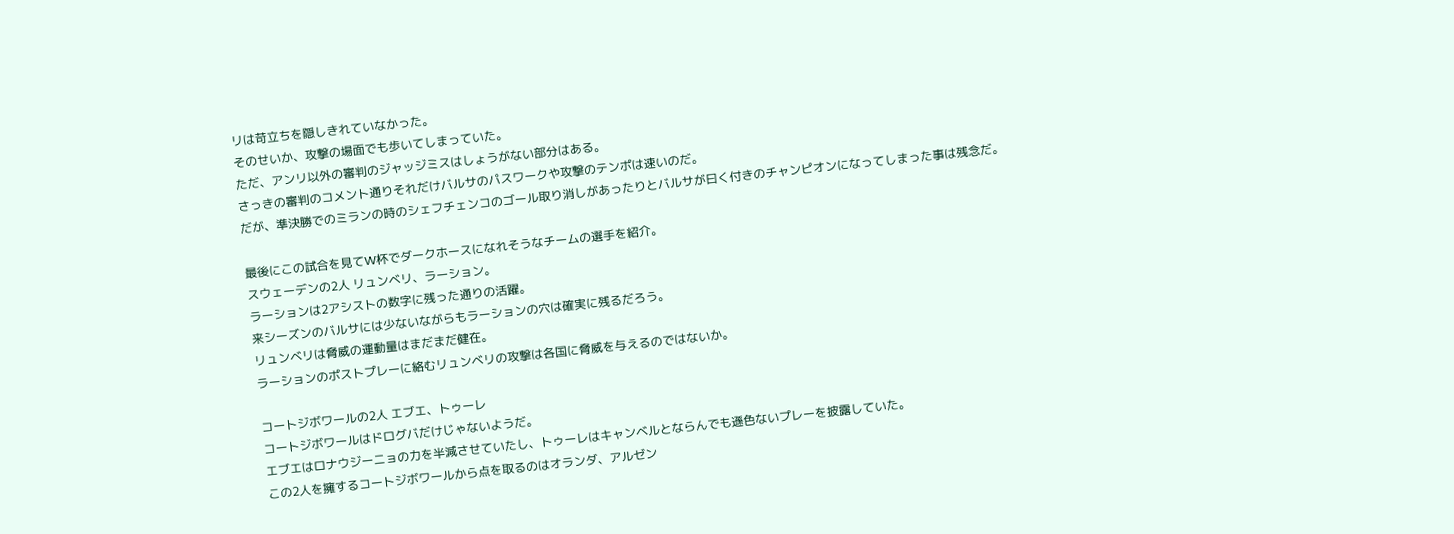リは苛立ちを隠しきれていなかった。
そのせいか、攻撃の場面でも歩いてしまっていた。
ただ、アンリ以外の審判のジャッジミスはしょうがない部分はある。
さっきの審判のコメント通りそれだけバルサのパスワークや攻撃のテンポは速いのだ。
だが、準決勝でのミランの時のシェフチェンコのゴール取り消しがあったりとバルサが曰く付きのチャンピオンになってしまった事は残念だ。

最後にこの試合を見てW杯でダークホースになれそうなチームの選手を紹介。
スウェーデンの2人 リュンベリ、ラーション。
ラーションは2アシストの数字に残った通りの活躍。
来シーズンのバルサには少ないながらもラーションの穴は確実に残るだろう。
リュンベリは脅威の運動量はまだまだ健在。
ラーションのポストプレーに絡むリュンベリの攻撃は各国に脅威を与えるのではないか。

コートジボワールの2人 エブエ、トゥーレ
コートジボワールはドログバだけじゃないようだ。
エブエはロナウジーニョの力を半減させていたし、トゥーレはキャンベルとならんでも遜色ないプレーを披露していた。
この2人を擁するコートジボワールから点を取るのはオランダ、アルゼン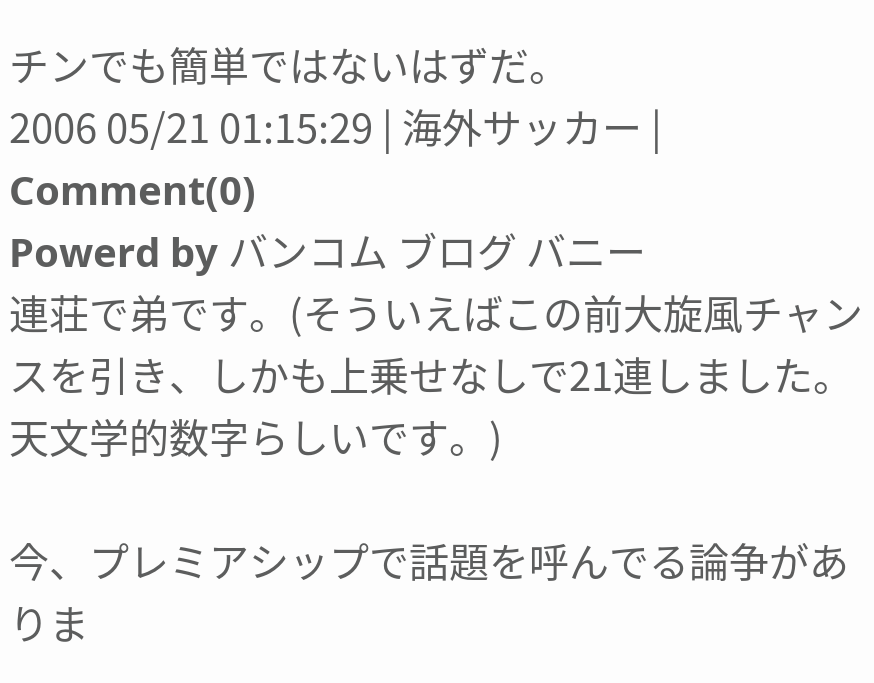チンでも簡単ではないはずだ。
2006 05/21 01:15:29 | 海外サッカー | Comment(0)
Powerd by バンコム ブログ バニー
連荘で弟です。(そういえばこの前大旋風チャンスを引き、しかも上乗せなしで21連しました。天文学的数字らしいです。)

今、プレミアシップで話題を呼んでる論争がありま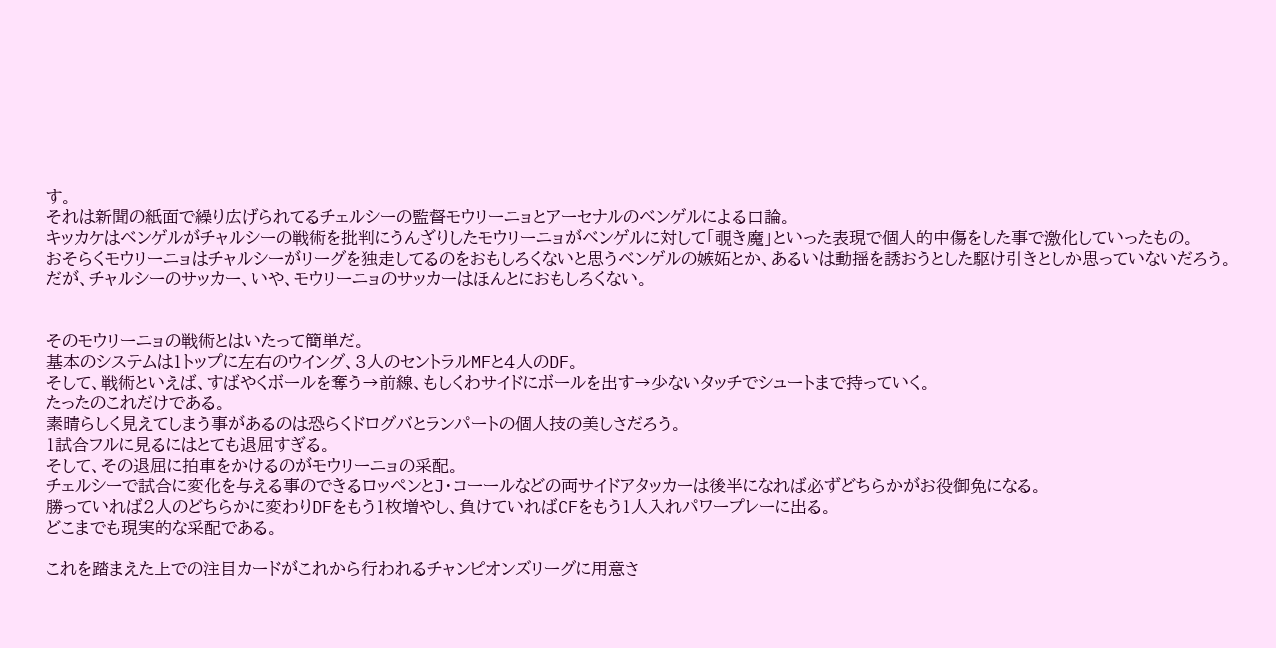す。
それは新聞の紙面で繰り広げられてるチェルシーの監督モウリーニョとアーセナルのベンゲルによる口論。
キッカケはベンゲルがチャルシーの戦術を批判にうんざりしたモウリーニョがベンゲルに対して「覗き魔」といった表現で個人的中傷をした事で激化していったもの。
おそらくモウリーニョはチャルシーがリーグを独走してるのをおもしろくないと思うベンゲルの嫉妬とか、あるいは動揺を誘おうとした駆け引きとしか思っていないだろう。
だが、チャルシーのサッカー、いや、モウリーニョのサッカーはほんとにおもしろくない。


そのモウリーニョの戦術とはいたって簡単だ。
基本のシステムは1トップに左右のウイング、3人のセントラルMFと4人のDF。
そして、戦術といえば、すばやくボールを奪う→前線、もしくわサイドにボールを出す→少ないタッチでシュートまで持っていく。
たったのこれだけである。
素晴らしく見えてしまう事があるのは恐らくドログバとランパートの個人技の美しさだろう。
1試合フルに見るにはとても退屈すぎる。
そして、その退屈に拍車をかけるのがモウリーニョの采配。
チェルシーで試合に変化を与える事のできるロッペンとJ・コーールなどの両サイドアタッカーは後半になれば必ずどちらかがお役御免になる。
勝っていれば2人のどちらかに変わりDFをもう1枚増やし、負けていればCFをもう1人入れパワープレーに出る。
どこまでも現実的な采配である。

これを踏まえた上での注目カードがこれから行われるチャンピオンズリーグに用意さ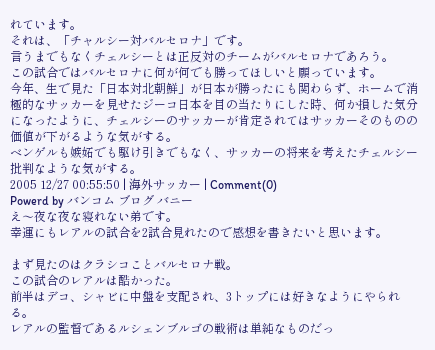れています。
それは、「チャルシー対バルセロナ」です。
言うまでもなくチェルシーとは正反対のチームがバルセロナであろう。
この試合ではバルセロナに何が何でも勝ってほしいと願っています。
今年、生で見た「日本対北朝鮮」が日本が勝ったにも関わらず、ホームで消極的なサッカーを見せたジーコ日本を目の当たりにした時、何か損した気分になったように、チェルシーのサッカーが肯定されてはサッカーそのものの価値が下がるような気がする。
ベンゲルも嫉妬でも駆け引きでもなく、サッカーの将来を考えたチェルシー批判なような気がする。
2005 12/27 00:55:50 | 海外サッカー | Comment(0)
Powerd by バンコム ブログ バニー
え〜夜な夜な寝れない弟です。
幸運にもレアルの試合を2試合見れたので感想を書きたいと思います。

まず見たのはクラシコことバルセロナ戦。
この試合のレアルは酷かった。
前半はデコ、シャビに中盤を支配され、3トップには好きなようにやられる。
レアルの監督であるルシェンブルゴの戦術は単純なものだっ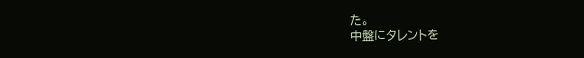た。
中盤にタレントを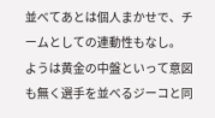並べてあとは個人まかせで、チームとしての連動性もなし。
ようは黄金の中盤といって意図も無く選手を並べるジーコと同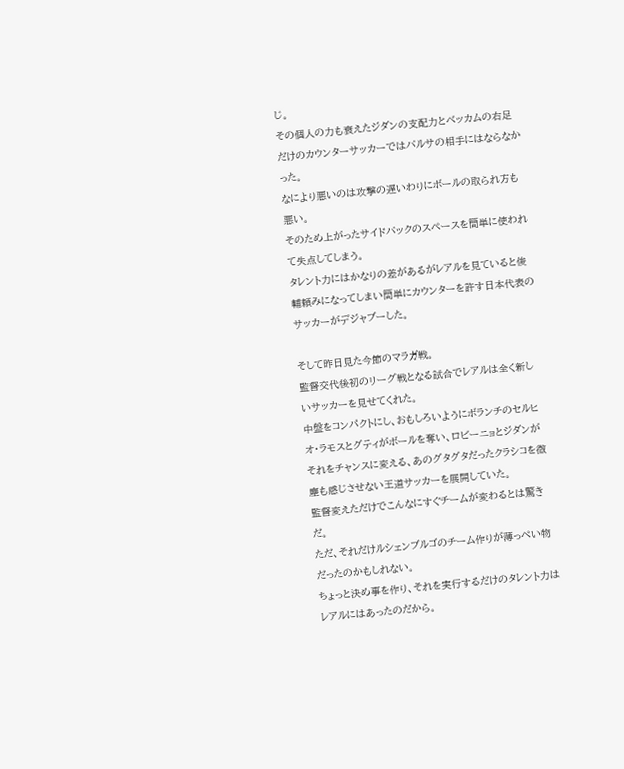じ。
その個人の力も衰えたジダンの支配力とベッカムの右足だけのカウンターサッカーではバルサの相手にはならなかった。
なにより悪いのは攻撃の遅いわりにボールの取られ方も悪い。
そのため上がったサイドバックのスペースを簡単に使われて失点してしまう。
タレント力にはかなりの差があるがレアルを見ていると俊輔頼みになってしまい簡単にカウンターを許す日本代表のサッカーがデジャブーした。

そして昨日見た今節のマラガ戦。
監督交代後初のリーグ戦となる試合でレアルは全く新しいサッカーを見せてくれた。
中盤をコンパクトにし、おもしろいようにボランチのセルヒオ・ラモスとグティがボールを奪い、ロビーニョとジダンがそれをチャンスに変える、あのグタグタだったクラシコを微塵も感じさせない王道サッカーを展開していた。
監督変えただけでこんなにすぐチームが変わるとは驚きだ。
ただ、それだけルシェンブルゴのチーム作りが薄っぺい物だったのかもしれない。
ちょっと決め事を作り、それを実行するだけのタレント力はレアルにはあったのだから。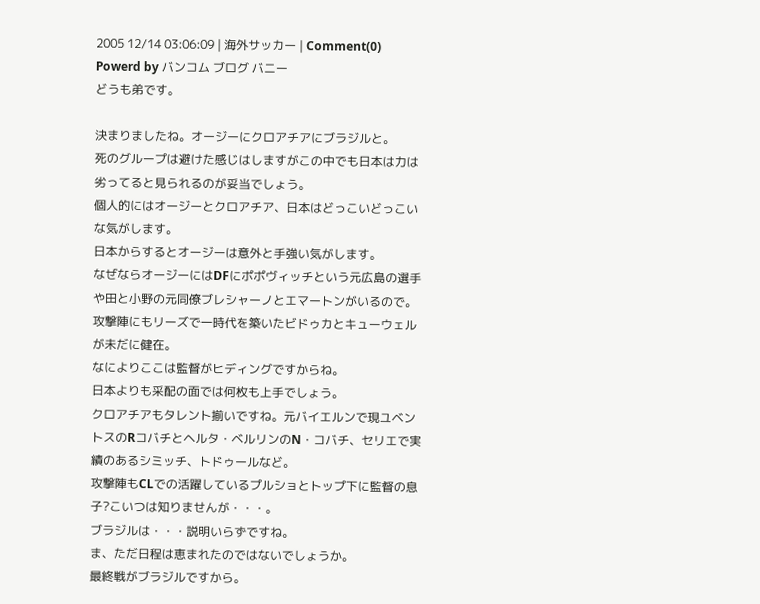2005 12/14 03:06:09 | 海外サッカー | Comment(0)
Powerd by バンコム ブログ バニー
どうも弟です。

決まりましたね。オージーにクロアチアにブラジルと。
死のグループは避けた感じはしますがこの中でも日本は力は劣ってると見られるのが妥当でしょう。
個人的にはオージーとクロアチア、日本はどっこいどっこいな気がします。
日本からするとオージーは意外と手強い気がします。
なぜならオージーにはDFにポポヴィッチという元広島の選手や田と小野の元同僚ブレシャーノとエマートンがいるので。
攻撃陣にもリーズで一時代を築いたビドゥカとキューウェルが未だに健在。
なによりここは監督がヒディングですからね。
日本よりも采配の面では何枚も上手でしょう。
クロアチアもタレント揃いですね。元バイエルンで現ユベントスのRコバチとヘルタ・ベルリンのN・コバチ、セリエで実績のあるシミッチ、トドゥールなど。
攻撃陣もCLでの活躍しているプルショとトップ下に監督の息子?こいつは知りませんが・・・。
ブラジルは・・・説明いらずですね。
ま、ただ日程は恵まれたのではないでしょうか。
最終戦がブラジルですから。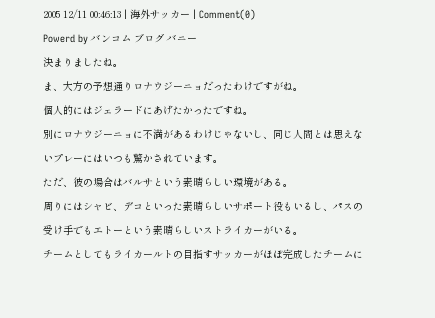2005 12/11 00:46:13 | 海外サッカー | Comment(0)
Powerd by バンコム ブログ バニー
決まりましたね。
ま、大方の予想通りロナウジーニョだったわけですがね。
個人的にはジェラードにあげたかったですね。
別にロナウジーニョに不満があるわけじゃないし、同じ人間とは思えないプレーにはいつも驚かされています。
ただ、彼の場合はバルサという素晴らしい環境がある。
周りにはシャビ、デコといった素晴らしいサポート役もいるし、パスの受け手でもエトーという素晴らしいストライカーがいる。
チームとしてもライカールトの目指すサッカーがほぼ完成したチームに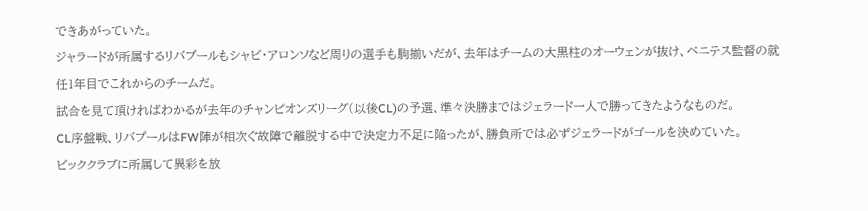できあがっていた。
ジャラードが所属するリバプールもシャビ・アロンソなど周りの選手も駒揃いだが、去年はチームの大黒柱のオーウェンが抜け、ベニテス監督の就任1年目でこれからのチームだ。
試合を見て頂ければわかるが去年のチャンピオンズリーグ(以後CL)の予選、準々決勝まではジェラード一人で勝ってきたようなものだ。
CL序盤戦、リバプールはFW陣が相次ぐ故障で離脱する中で決定力不足に陥ったが、勝負所では必ずジェラードがゴールを決めていた。
ビッククラブに所属して異彩を放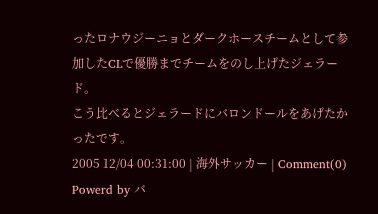ったロナウジーニョとダークホースチームとして参加したCLで優勝までチームをのし上げたジェラード。
こう比べるとジェラードにバロンドールをあげたかったです。
2005 12/04 00:31:00 | 海外サッカー | Comment(0)
Powerd by バ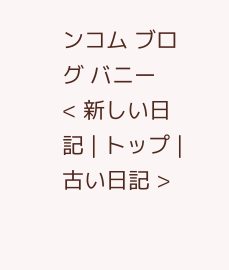ンコム ブログ バニー
< 新しい日記 | トップ | 古い日記 >